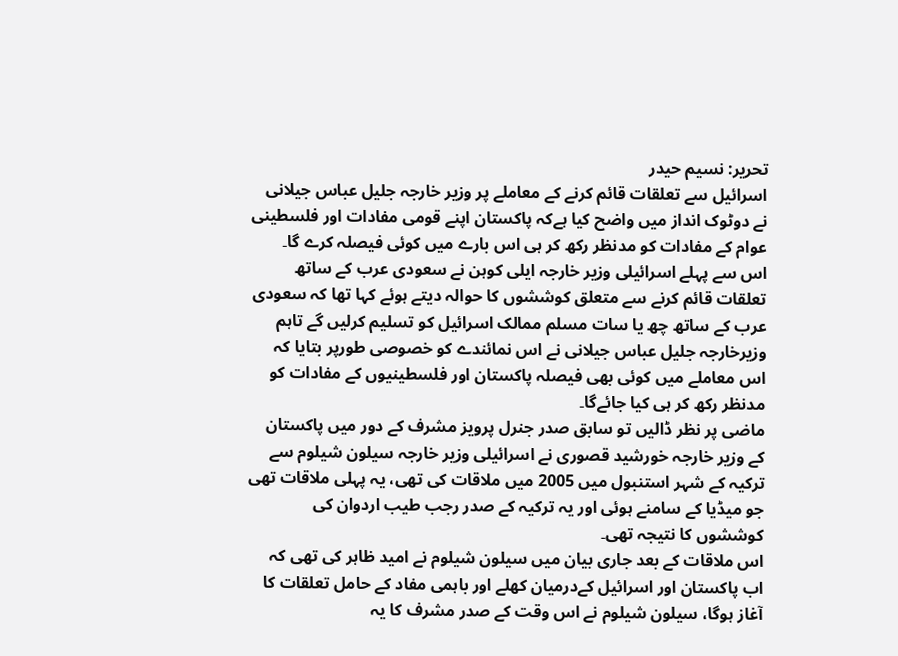تحریر: نسیم حیدر
اسرائیل سے تعلقات قائم کرنے کے معاملے پر وزیر خارجہ جلیل عباس جیلانی نے دوٹوک انداز میں واضح کیا ہےکہ پاکستان اپنے قومی مفادات اور فلسطینی عوام کے مفادات کو مدنظر رکھ کر ہی اس بارے میں کوئی فیصلہ کرے گا۔
اس سے پہلے اسرائیلی وزیر خارجہ ایلی کوہن نے سعودی عرب کے ساتھ تعلقات قائم کرنے سے متعلق کوششوں کا حوالہ دیتے ہوئے کہا تھا کہ سعودی عرب کے ساتھ چھ یا سات مسلم ممالک اسرائیل کو تسلیم کرلیں گے تاہم وزیرخارجہ جلیل عباس جیلانی نے اس نمائندے کو خصوصی طورپر بتایا کہ اس معاملے میں کوئی بھی فیصلہ پاکستان اور فلسطینیوں کے مفادات کو مدنظر رکھ کر ہی کیا جائےگا۔
ماضی پر نظر ڈالیں تو سابق صدر جنرل پرویز مشرف کے دور میں پاکستان کے وزیر خارجہ خورشید قصوری نے اسرائیلی وزیر خارجہ سیلون شیلوم سے ترکیہ کے شہر استنبول میں 2005 میں ملاقات کی تھی، یہ پہلی ملاقات تھی جو میڈیا کے سامنے ہوئی اور یہ ترکیہ کے صدر رجب طیب اردوان کی کوششوں کا نتیجہ تھی۔
اس ملاقات کے بعد جاری بیان میں سیلون شیلوم نے امید ظاہر کی تھی کہ اب پاکستان اور اسرائیل کےدرمیان کھلے اور باہمی مفاد کے حامل تعلقات کا آغاز ہوگا، سیلون شیلوم نے اس وقت کے صدر مشرف کا یہ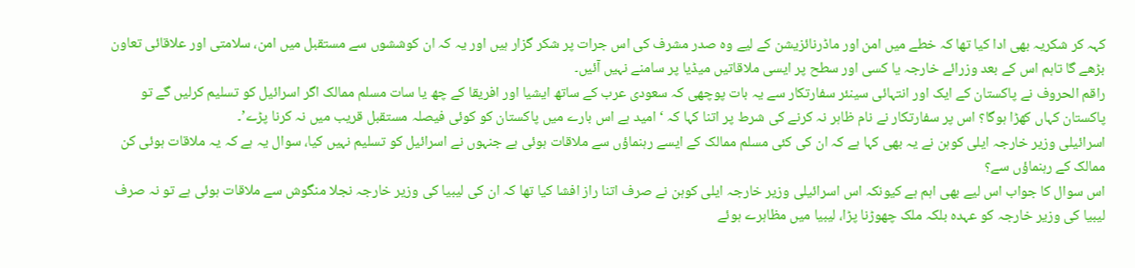کہہ کر شکریہ بھی ادا کیا تھا کہ خطے میں امن اور ماڈرنائزیشن کے لیے وہ صدر مشرف کی اس جرات پر شکر گزار ہیں اور یہ کہ ان کوششوں سے مستقبل میں امن، سلامتی اور علاقائی تعاون بڑھے گا تاہم اس کے بعد وزرائے خارجہ یا کسی اور سطح پر ایسی ملاقاتیں میڈیا پر سامنے نہیں آئیں۔
راقم الحروف نے پاکستان کے ایک اور انتہائی سینئر سفارتکار سے یہ بات پوچھی کہ سعودی عرب کے ساتھ ایشیا اور افریقا کے چھ یا سات مسلم ممالک اگر اسرائیل کو تسلیم کرلیں گے تو پاکستان کہاں کھڑا ہوگا؟ اس پر سفارتکار نے نام ظاہر نہ کرنے کی شرط پر اتنا کہا کہ ‘ امید ہے اس بارے میں پاکستان کو کوئی فیصلہ مستقبل قریب میں نہ کرنا پڑے’۔
اسرائیلی وزیر خارجہ ایلی کوہن نے یہ بھی کہا ہے کہ ان کی کئی مسلم ممالک کے ایسے رہنماؤں سے ملاقات ہوئی ہے جنہوں نے اسرائیل کو تسلیم نہیں کیا، سوال یہ ہے کہ یہ ملاقات ہوئی کن ممالک کے رہنماؤں سے؟
اس سوال کا جواب اس لیے بھی اہم ہے کیونکہ اس اسرائیلی وزیر خارجہ ایلی کوہن نے صرف اتنا راز افشا کیا تھا کہ ان کی لیبیا کی وزیر خارجہ نجلا منگوش سے ملاقات ہوئی ہے تو نہ صرف لیبیا کی وزیر خارجہ کو عہدہ بلکہ ملک چھوڑنا پڑا، لیبیا میں مظاہرے ہوئے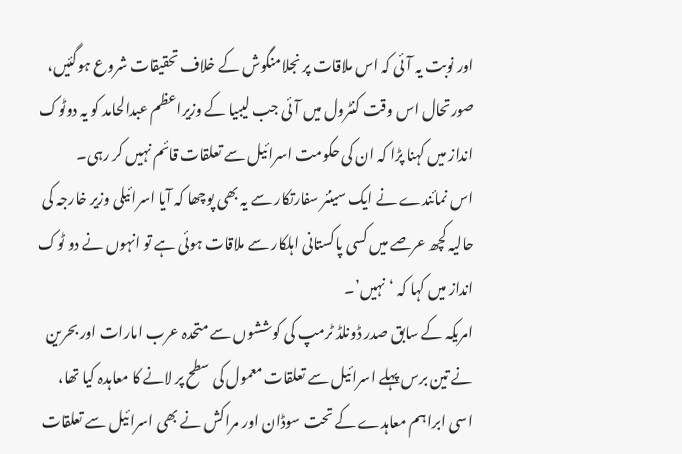اور نوبت یہ آئی کہ اس ملاقات پر نجلامنگوش کے خلاف تحقیقات شروع ہوگئیں، صورتحال اس وقت کنٹرول میں آئی جب لیبیا کے وزیراعظم عبدالحامد کو یہ دوٹوک انداز میں کہنا پڑا کہ ان کی حکومت اسرائیل سے تعلقات قائم نہیں کر رہی۔
اس نمائندے نے ایک سینئر سفارتکار سے یہ بھی پوچھا کہ آیا اسرائیلی وزیر خارجہ کی حالیہ کچھ عرصے میں کسی پاکستانی اہلکار سے ملاقات ہوئی ہے تو انہوں نے دو ٹوک انداز میں کہا کہ ‘نہیں’۔
امریکہ کے سابق صدر ڈونلڈ ٹرمپ کی کوششوں سے متحدہ عرب امارات اور بحرین نے تین برس پہلے اسرائیل سے تعلقات معمول کی سطح پر لانے کا معاہدہ کیا تھا، اسی ابراہم معاہدے کے تحت سوڈان اور مراکش نے بھی اسرائیل سے تعلقات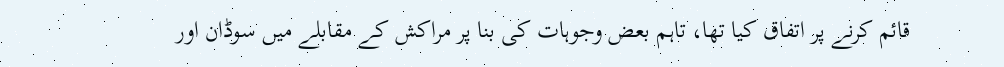قائم کرنے پر اتفاق کیا تھا، تاہم بعض وجوہات کی بنا پر مراکش کے مقابلے میں سوڈان اور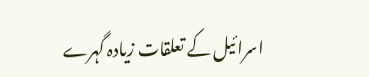اسرائیل کے تعلقات زیادہ گہرے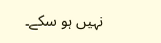نہیں ہو سکے۔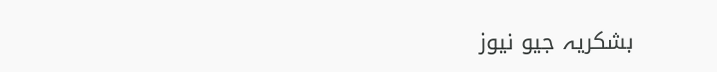بشکریہ جیو نیوز